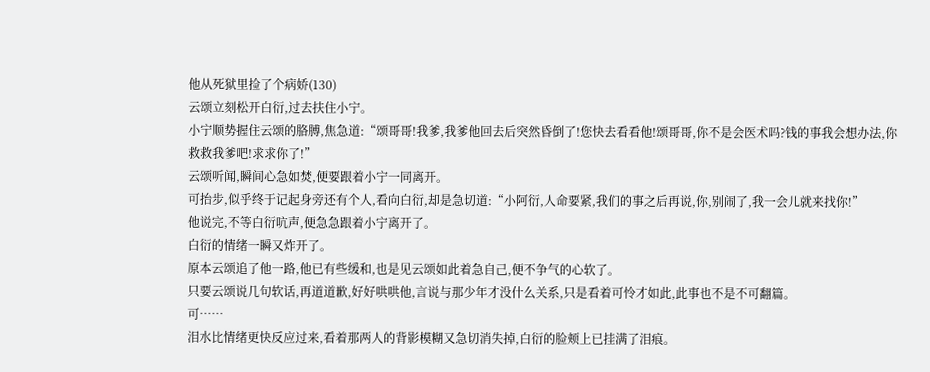他从死狱里捡了个病娇(130)
云颂立刻松开白衍,过去扶住小宁。
小宁顺势握住云颂的胳膊,焦急道:“颂哥哥!我爹,我爹他回去后突然昏倒了!您快去看看他!颂哥哥,你不是会医术吗?钱的事我会想办法,你救救我爹吧!求求你了!”
云颂听闻,瞬间心急如焚,便要跟着小宁一同离开。
可抬步,似乎终于记起身旁还有个人,看向白衍,却是急切道:“小阿衍,人命要紧,我们的事之后再说,你,别闹了,我一会儿就来找你!”
他说完,不等白衍吭声,便急急跟着小宁离开了。
白衍的情绪一瞬又炸开了。
原本云颂追了他一路,他已有些缓和,也是见云颂如此着急自己,便不争气的心软了。
只要云颂说几句软话,再道道歉,好好哄哄他,言说与那少年才没什么关系,只是看着可怜才如此,此事也不是不可翻篇。
可……
泪水比情绪更快反应过来,看着那两人的背影模糊又急切消失掉,白衍的脸颊上已挂满了泪痕。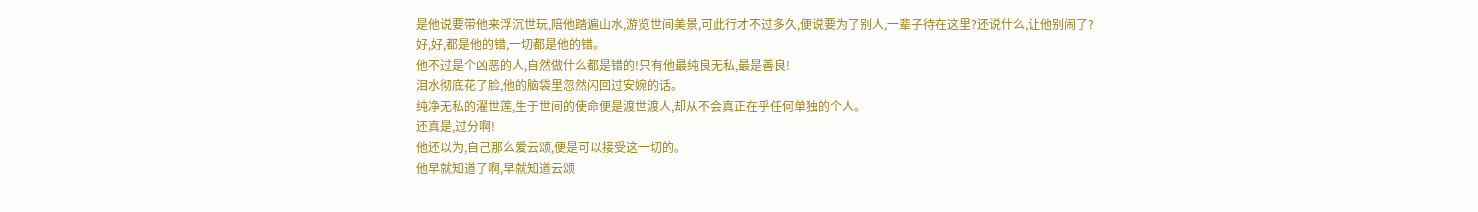是他说要带他来浮沉世玩,陪他踏遍山水,游览世间美景,可此行才不过多久,便说要为了别人,一辈子待在这里?还说什么,让他别闹了?
好,好,都是他的错,一切都是他的错。
他不过是个凶恶的人,自然做什么都是错的!只有他最纯良无私,最是善良!
泪水彻底花了脸,他的脑袋里忽然闪回过安婉的话。
纯净无私的濯世莲,生于世间的使命便是渡世渡人,却从不会真正在乎任何单独的个人。
还真是,过分啊!
他还以为,自己那么爱云颂,便是可以接受这一切的。
他早就知道了啊,早就知道云颂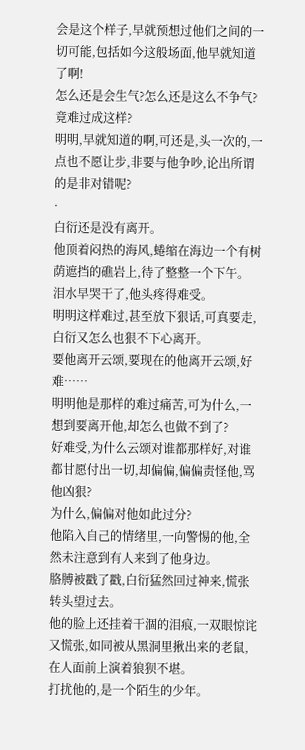会是这个样子,早就预想过他们之间的一切可能,包括如今这般场面,他早就知道了啊!
怎么还是会生气?怎么还是这么不争气?竟难过成这样?
明明,早就知道的啊,可还是,头一次的,一点也不愿让步,非要与他争吵,论出所谓的是非对错呢?
·
白衍还是没有离开。
他顶着闷热的海风,蜷缩在海边一个有树荫遮挡的礁岩上,待了整整一个下午。
泪水早哭干了,他头疼得难受。
明明这样难过,甚至放下狠话,可真要走,白衍又怎么也狠不下心离开。
要他离开云颂,要现在的他离开云颂,好难……
明明他是那样的难过痛苦,可为什么,一想到要离开他,却怎么也做不到了?
好难受,为什么云颂对谁都那样好,对谁都甘愿付出一切,却偏偏,偏偏责怪他,骂他凶狠?
为什么,偏偏对他如此过分?
他陷入自己的情绪里,一向警惕的他,全然未注意到有人来到了他身边。
胳膊被戳了戳,白衍猛然回过神来,慌张转头望过去。
他的脸上还挂着干涸的泪痕,一双眼惊诧又慌张,如同被从黑洞里揪出来的老鼠,在人面前上演着狼狈不堪。
打扰他的,是一个陌生的少年。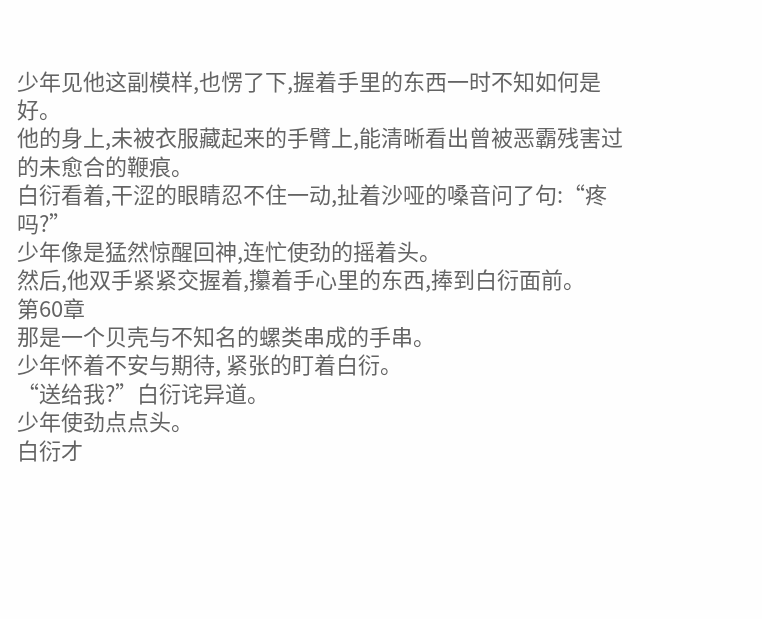少年见他这副模样,也愣了下,握着手里的东西一时不知如何是好。
他的身上,未被衣服藏起来的手臂上,能清晰看出曾被恶霸残害过的未愈合的鞭痕。
白衍看着,干涩的眼睛忍不住一动,扯着沙哑的嗓音问了句:“疼吗?”
少年像是猛然惊醒回神,连忙使劲的摇着头。
然后,他双手紧紧交握着,攥着手心里的东西,捧到白衍面前。
第60章
那是一个贝壳与不知名的螺类串成的手串。
少年怀着不安与期待, 紧张的盯着白衍。
“送给我?”白衍诧异道。
少年使劲点点头。
白衍才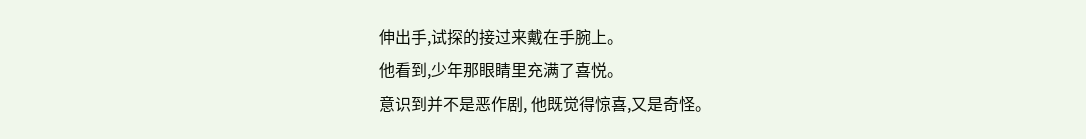伸出手,试探的接过来戴在手腕上。
他看到,少年那眼睛里充满了喜悦。
意识到并不是恶作剧, 他既觉得惊喜,又是奇怪。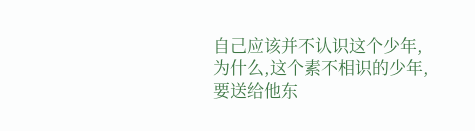自己应该并不认识这个少年, 为什么,这个素不相识的少年,要送给他东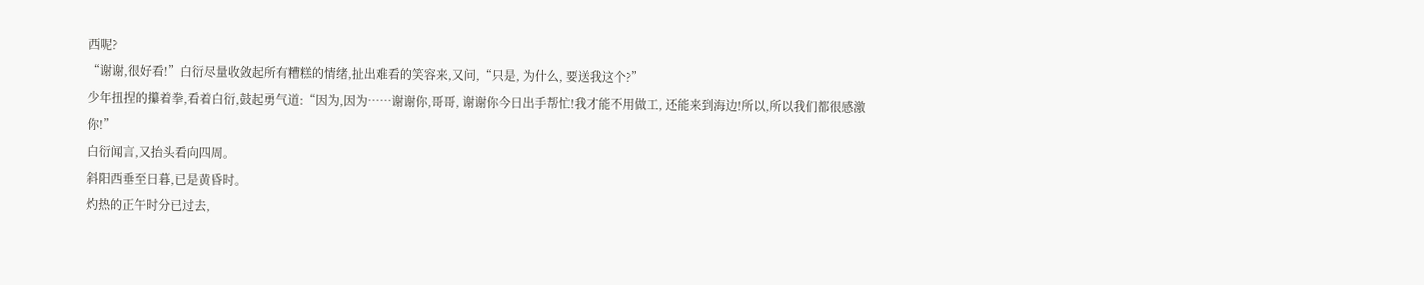西呢?
“谢谢,很好看!”白衍尽量收敛起所有糟糕的情绪,扯出难看的笑容来,又问,“只是, 为什么, 要送我这个?”
少年扭捏的攥着拳,看着白衍,鼓起勇气道:“因为,因为……谢谢你,哥哥, 谢谢你今日出手帮忙!我才能不用做工, 还能来到海边!所以,所以我们都很感激你!”
白衍闻言,又抬头看向四周。
斜阳西垂至日暮,已是黄昏时。
灼热的正午时分已过去,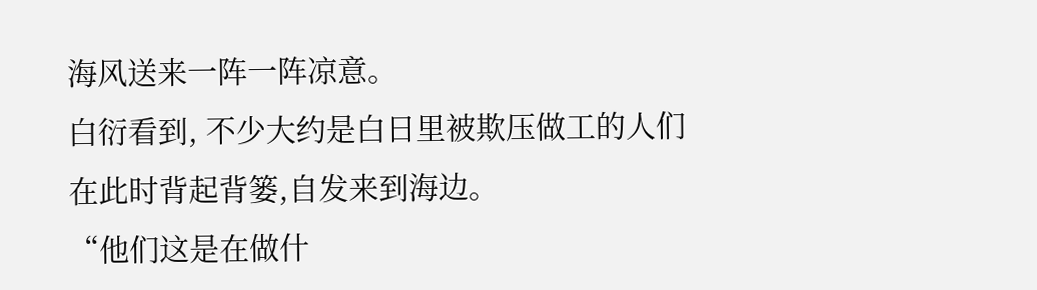海风送来一阵一阵凉意。
白衍看到, 不少大约是白日里被欺压做工的人们在此时背起背篓,自发来到海边。
“他们这是在做什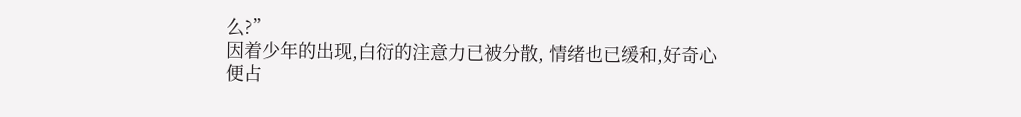么?”
因着少年的出现,白衍的注意力已被分散, 情绪也已缓和,好奇心便占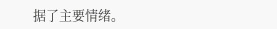据了主要情绪。